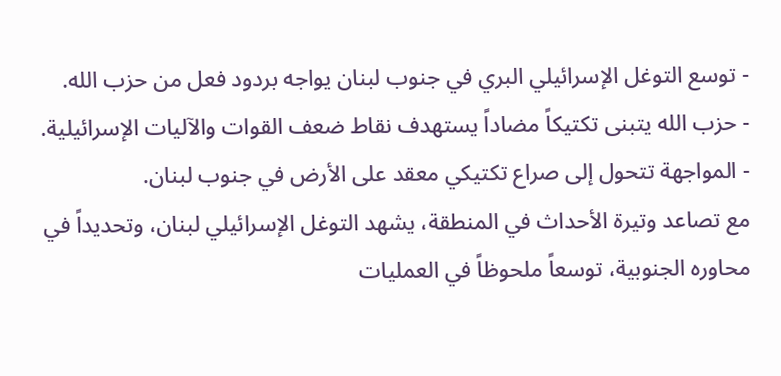- توسع التوغل الإسرائيلي البري في جنوب لبنان يواجه بردود فعل من حزب الله.
- حزب الله يتبنى تكتيكاً مضاداً يستهدف نقاط ضعف القوات والآليات الإسرائيلية.
- المواجهة تتحول إلى صراع تكتيكي معقد على الأرض في جنوب لبنان.
مع تصاعد وتيرة الأحداث في المنطقة، يشهد التوغل الإسرائيلي لبنان، وتحديداً في محاوره الجنوبية، توسعاً ملحوظاً في العمليات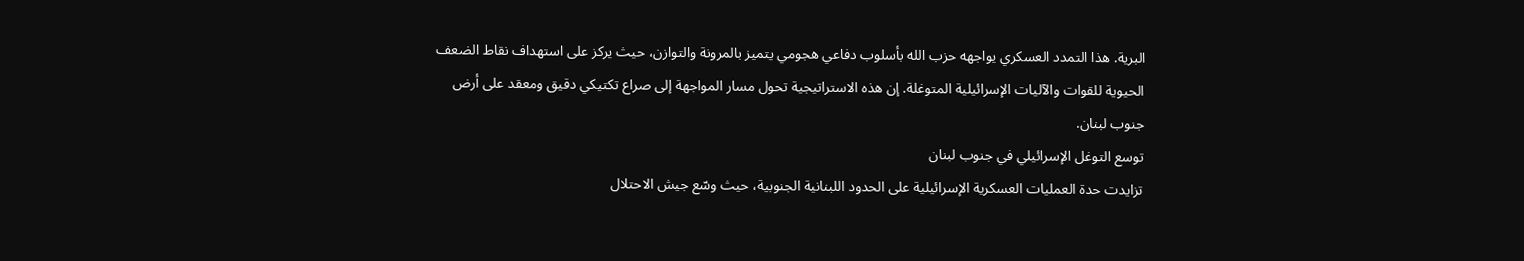البرية. هذا التمدد العسكري يواجهه حزب الله بأسلوب دفاعي هجومي يتميز بالمرونة والتوازن، حيث يركز على استهداف نقاط الضعف الحيوية للقوات والآليات الإسرائيلية المتوغلة. إن هذه الاستراتيجية تحول مسار المواجهة إلى صراع تكتيكي دقيق ومعقد على أرض جنوب لبنان.
توسع التوغل الإسرائيلي في جنوب لبنان
تزايدت حدة العمليات العسكرية الإسرائيلية على الحدود اللبنانية الجنوبية، حيث وسّع جيش الاحتلال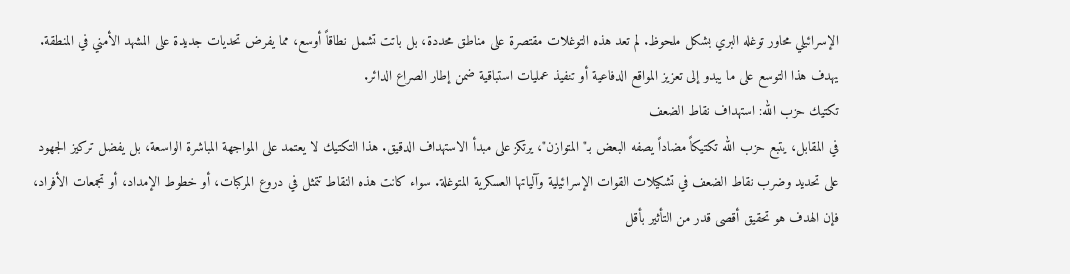الإسرائيلي محاور توغله البري بشكل ملحوظ. لم تعد هذه التوغلات مقتصرة على مناطق محددة، بل باتت تشمل نطاقاً أوسع، مما يفرض تحديات جديدة على المشهد الأمني في المنطقة. يهدف هذا التوسع على ما يبدو إلى تعزيز المواقع الدفاعية أو تنفيذ عمليات استباقية ضمن إطار الصراع الدائر.
تكتيك حزب الله: استهداف نقاط الضعف
في المقابل، يتبع حزب الله تكتيكاً مضاداً يصفه البعض بـ"المتوازن"، يرتكز على مبدأ الاستهداف الدقيق. هذا التكتيك لا يعتمد على المواجهة المباشرة الواسعة، بل يفضل تركيز الجهود على تحديد وضرب نقاط الضعف في تشكيلات القوات الإسرائيلية وآلياتها العسكرية المتوغلة. سواء كانت هذه النقاط تتمثل في دروع المركبات، أو خطوط الإمداد، أو تجمعات الأفراد، فإن الهدف هو تحقيق أقصى قدر من التأثير بأقل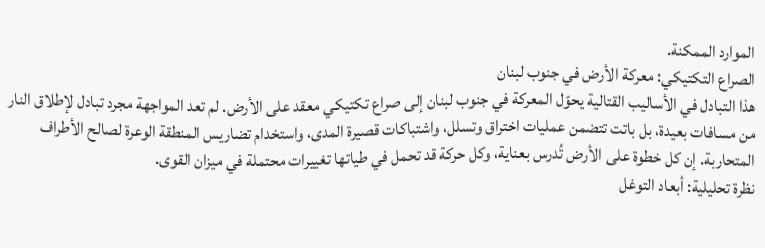الموارد الممكنة.
الصراع التكتيكي: معركة الأرض في جنوب لبنان
هذا التبادل في الأساليب القتالية يحوّل المعركة في جنوب لبنان إلى صراع تكتيكي معقد على الأرض. لم تعد المواجهة مجرد تبادل لإطلاق النار من مسافات بعيدة، بل باتت تتضمن عمليات اختراق وتسلل، واشتباكات قصيرة المدى، واستخدام تضاريس المنطقة الوعرة لصالح الأطراف المتحاربة. إن كل خطوة على الأرض تُدرس بعناية، وكل حركة قد تحمل في طياتها تغييرات محتملة في ميزان القوى.
نظرة تحليلية: أبعاد التوغل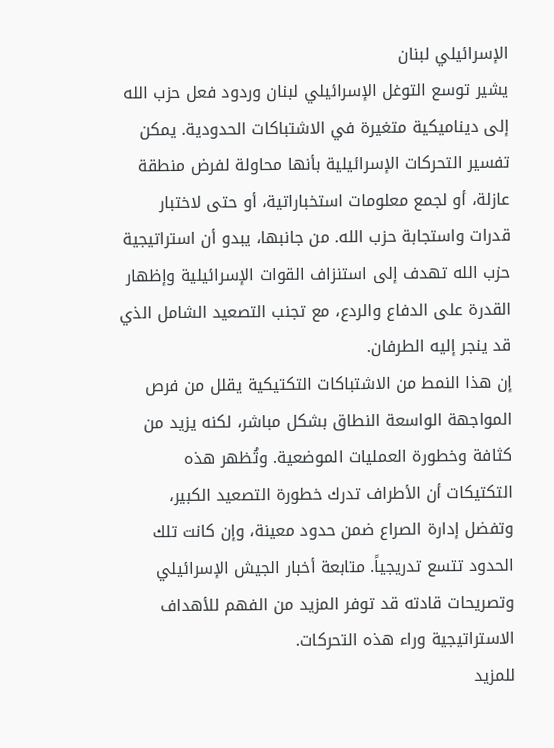الإسرائيلي لبنان
يشير توسع التوغل الإسرائيلي لبنان وردود فعل حزب الله إلى ديناميكية متغيرة في الاشتباكات الحدودية. يمكن تفسير التحركات الإسرائيلية بأنها محاولة لفرض منطقة عازلة، أو لجمع معلومات استخباراتية، أو حتى لاختبار قدرات واستجابة حزب الله. من جانبها، يبدو أن استراتيجية حزب الله تهدف إلى استنزاف القوات الإسرائيلية وإظهار القدرة على الدفاع والردع، مع تجنب التصعيد الشامل الذي قد ينجر إليه الطرفان.
إن هذا النمط من الاشتباكات التكتيكية يقلل من فرص المواجهة الواسعة النطاق بشكل مباشر، لكنه يزيد من كثافة وخطورة العمليات الموضعية. وتُظهر هذه التكتيكات أن الأطراف تدرك خطورة التصعيد الكبير، وتفضل إدارة الصراع ضمن حدود معينة، وإن كانت تلك الحدود تتسع تدريجياً. متابعة أخبار الجيش الإسرائيلي وتصريحات قادته قد توفر المزيد من الفهم للأهداف الاستراتيجية وراء هذه التحركات.
للمزيد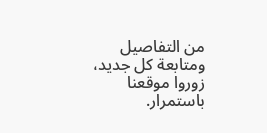من التفاصيل ومتابعة كل جديد، زوروا موقعنا باستمرار.